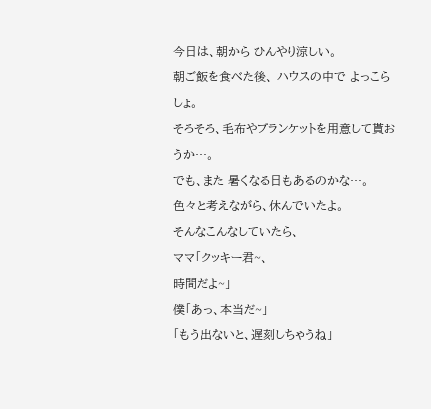今日は、朝から ひんやり涼しい。
朝ご飯を食べた後、 ハウスの中で よっこらしょ。
そろそろ、毛布やブランケットを用意して貰おうか…。
でも、また 暑くなる日もあるのかな…。
色々と考えながら、休んでいたよ。
そんなこんなしていたら、
ママ「クッキー君~、
時間だよ~」
僕「あっ、本当だ~」
「もう出ないと、遅刻しちゃうね」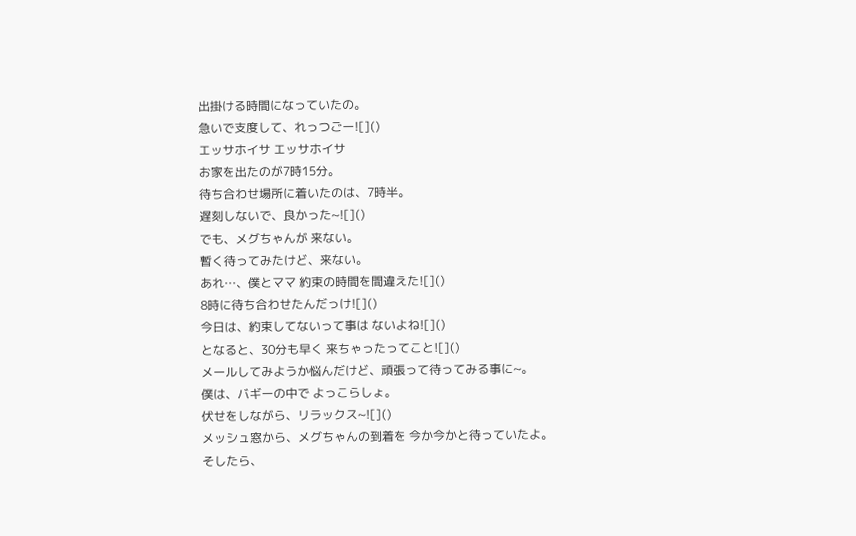出掛ける時間になっていたの。
急いで支度して、れっつごー![]()
エッサホイサ エッサホイサ
お家を出たのが7時15分。
待ち合わせ場所に着いたのは、7時半。
遅刻しないで、良かった~![]()
でも、メグちゃんが 来ない。
暫く待ってみたけど、来ない。
あれ…、僕とママ 約束の時間を間違えた![]()
8時に待ち合わせたんだっけ![]()
今日は、約束してないって事は ないよね![]()
となると、30分も早く 来ちゃったってこと![]()
メールしてみようか悩んだけど、頑張って待ってみる事に~。
僕は、バギーの中で よっこらしょ。
伏せをしながら、リラックス~![]()
メッシュ窓から、メグちゃんの到着を 今か今かと待っていたよ。
そしたら、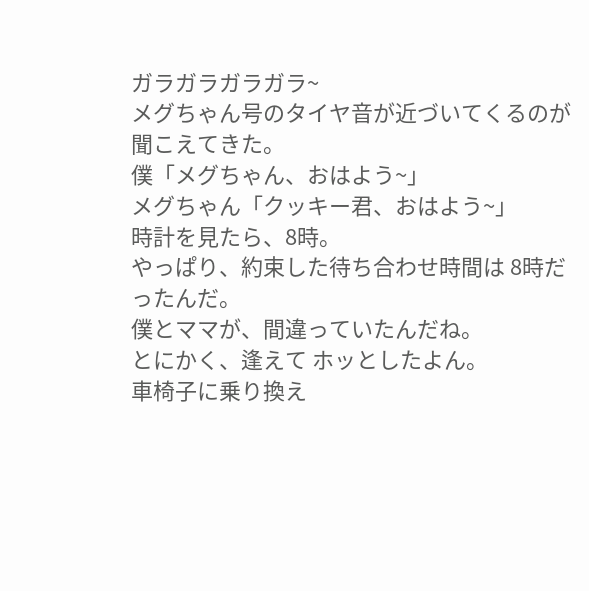ガラガラガラガラ~
メグちゃん号のタイヤ音が近づいてくるのが聞こえてきた。
僕「メグちゃん、おはよう~」
メグちゃん「クッキー君、おはよう~」
時計を見たら、8時。
やっぱり、約束した待ち合わせ時間は 8時だったんだ。
僕とママが、間違っていたんだね。
とにかく、逢えて ホッとしたよん。
車椅子に乗り換え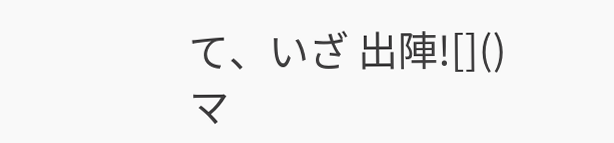て、いざ 出陣![]()
マ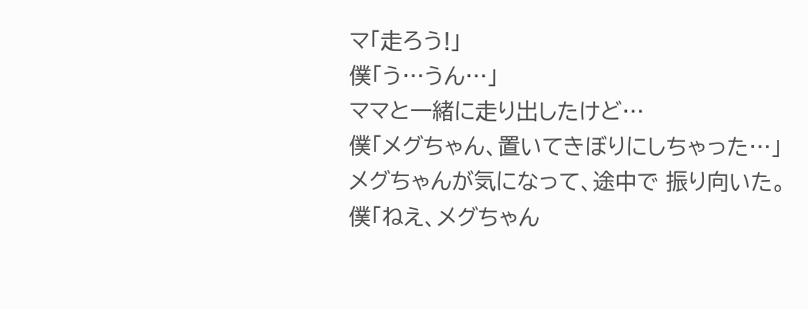マ「走ろう!」
僕「う…うん…」
ママと一緒に走り出したけど…
僕「メグちゃん、置いてきぼりにしちゃった…」
メグちゃんが気になって、途中で 振り向いた。
僕「ねえ、メグちゃん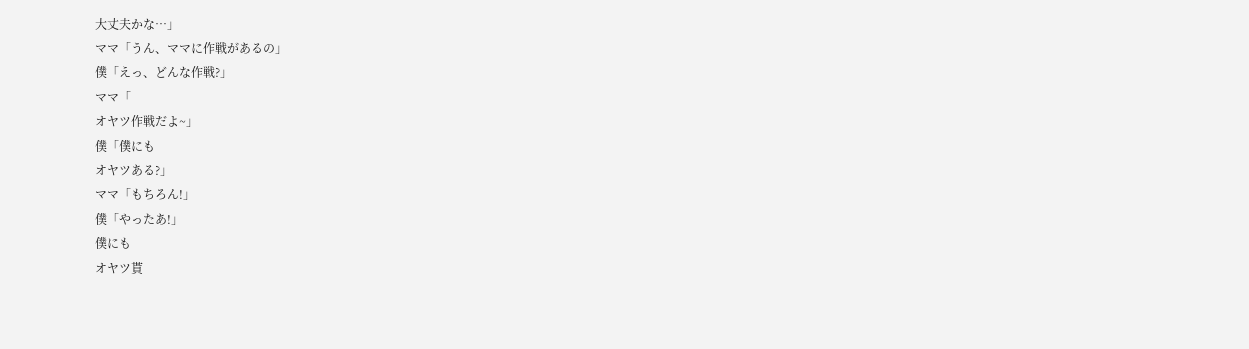大丈夫かな…」
ママ「うん、ママに作戦があるの」
僕「えっ、どんな作戦?」
ママ「
オヤツ作戦だよ~」
僕「僕にも
オヤツある?」
ママ「もちろん!」
僕「やったあ!」
僕にも
オヤツ貰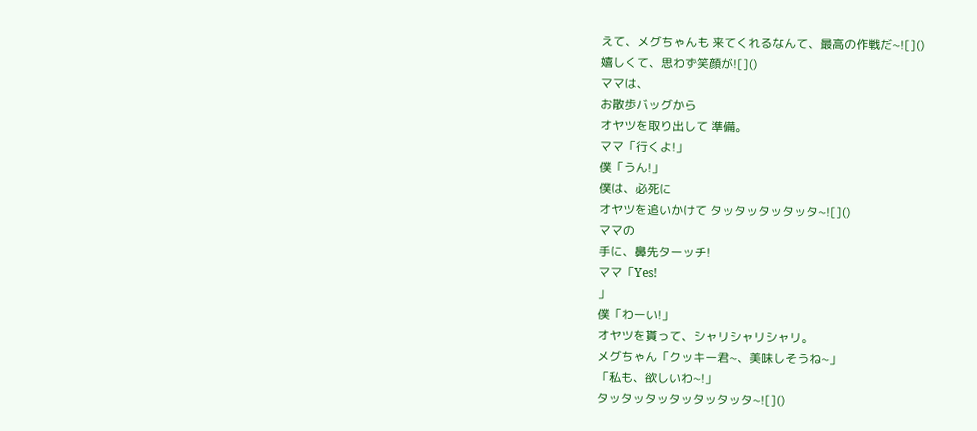えて、メグちゃんも 来てくれるなんて、最高の作戦だ~![]()
嬉しくて、思わず笑顔が![]()
ママは、
お散歩バッグから
オヤツを取り出して 準備。
ママ「行くよ!」
僕「うん!」
僕は、必死に
オヤツを追いかけて タッタッタッタッタ~![]()
ママの
手に、鼻先ターッチ!
ママ「Yes!
」
僕「わーい!」
オヤツを貰って、シャリシャリシャリ。
メグちゃん「クッキー君~、美味しそうね~」
「私も、欲しいわ~!」
タッタッタッタッタッタッタ~![]()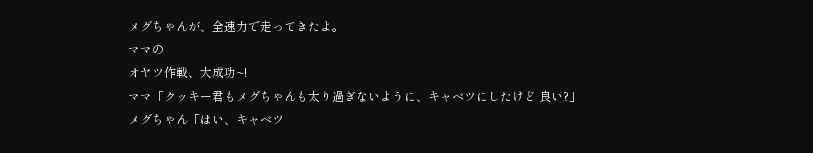メグちゃんが、全速力で走ってきたよ。
ママの
オヤツ作戦、大成功~!
ママ「クッキー君もメグちゃんも太り過ぎないように、キャベツにしたけど 良い?」
メグちゃん「はい、キャベツ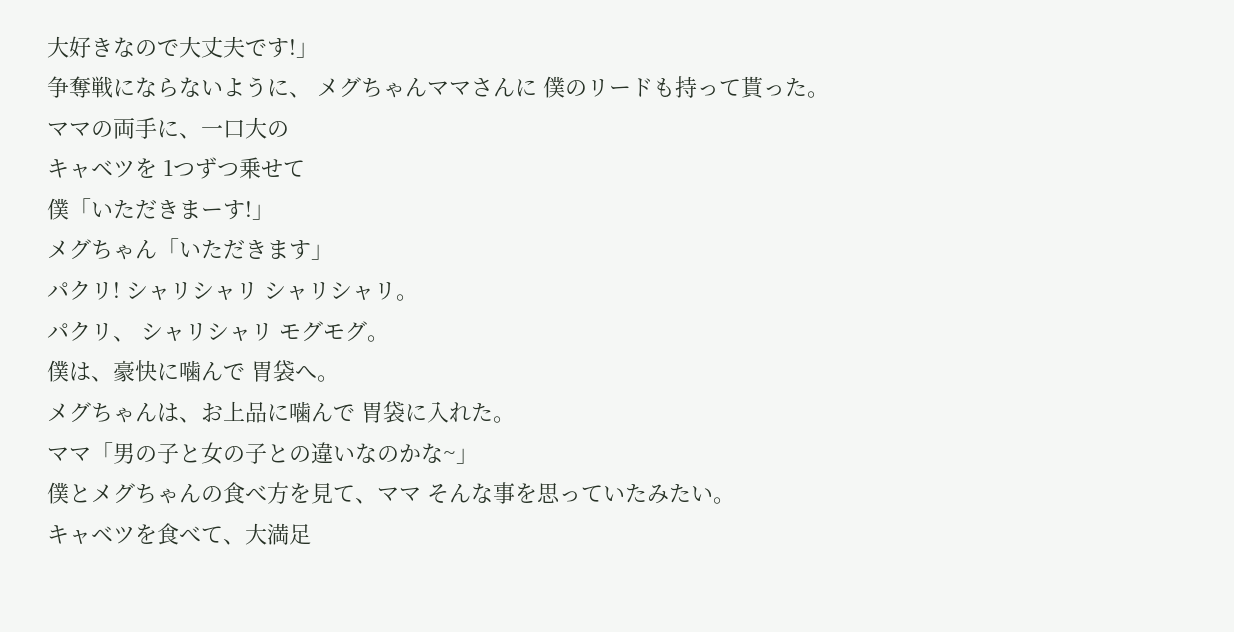大好きなので大丈夫です!」
争奪戦にならないように、 メグちゃんママさんに 僕のリードも持って貰った。
ママの両手に、一口大の
キャベツを 1つずつ乗せて
僕「いただきまーす!」
メグちゃん「いただきます」
パクリ! シャリシャリ シャリシャリ。
パクリ、 シャリシャリ モグモグ。
僕は、豪快に噛んで 胃袋へ。
メグちゃんは、お上品に噛んで 胃袋に入れた。
ママ「男の子と女の子との違いなのかな~」
僕とメグちゃんの食べ方を見て、ママ そんな事を思っていたみたい。
キャベツを食べて、大満足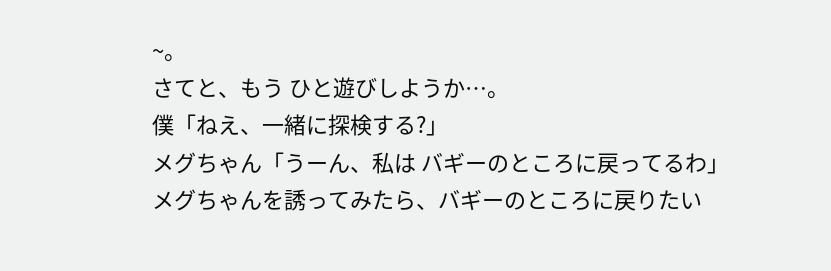~。
さてと、もう ひと遊びしようか…。
僕「ねえ、一緒に探検する?」
メグちゃん「うーん、私は バギーのところに戻ってるわ」
メグちゃんを誘ってみたら、バギーのところに戻りたい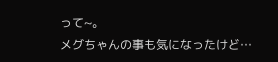って~。
メグちゃんの事も気になったけど…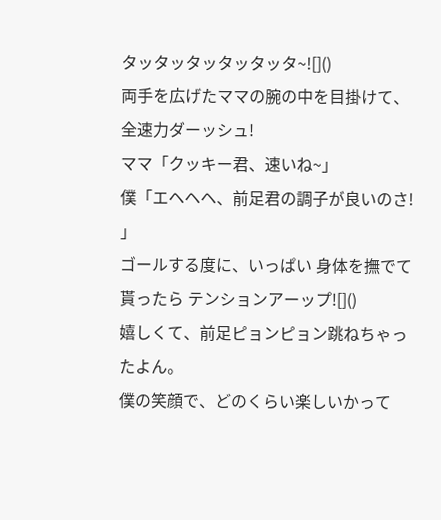タッタッタッタッタッタ~![]()
両手を広げたママの腕の中を目掛けて、全速力ダーッシュ!
ママ「クッキー君、速いね~」
僕「エヘヘヘ、前足君の調子が良いのさ!
」
ゴールする度に、いっぱい 身体を撫でて貰ったら テンションアーップ![]()
嬉しくて、前足ピョンピョン跳ねちゃったよん。
僕の笑顔で、どのくらい楽しいかって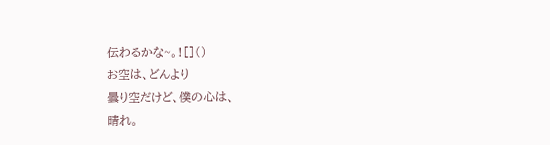伝わるかな~。![]()
お空は、どんより
曇り空だけど、僕の心は、
晴れ。